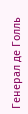Генерал де Голль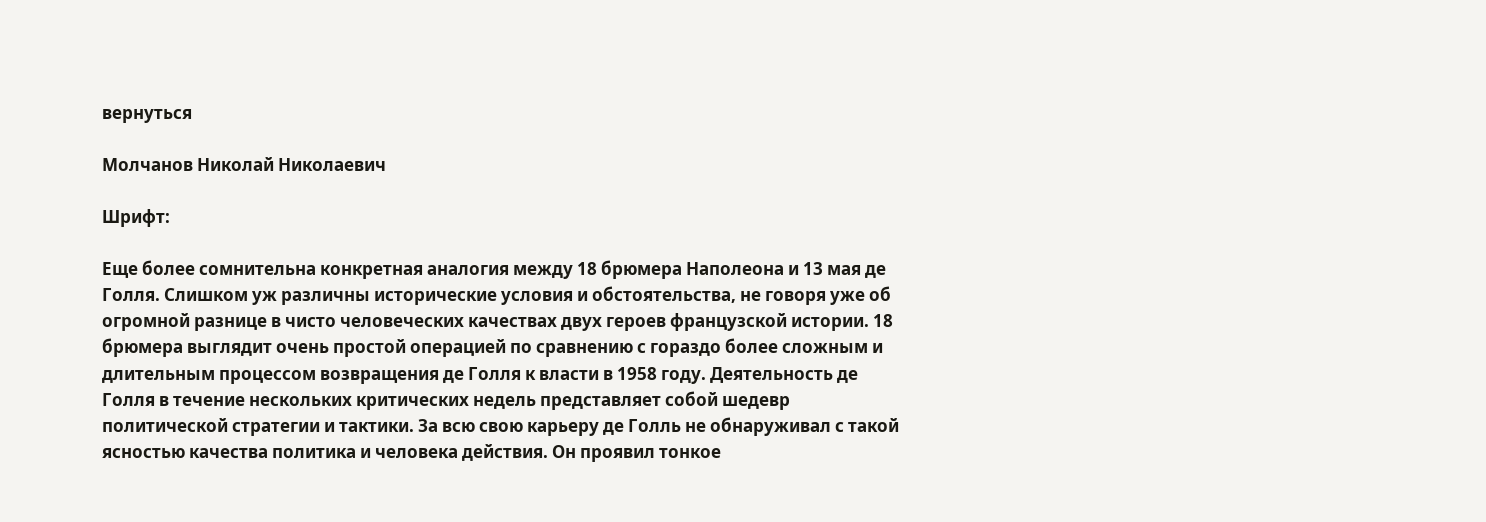вернуться

Молчанов Николай Николаевич

Шрифт:

Еще более сомнительна конкретная аналогия между 18 брюмера Наполеона и 13 мая де Голля. Слишком уж различны исторические условия и обстоятельства, не говоря уже об огромной разнице в чисто человеческих качествах двух героев французской истории. 18 брюмера выглядит очень простой операцией по сравнению с гораздо более сложным и длительным процессом возвращения де Голля к власти в 1958 году. Деятельность де Голля в течение нескольких критических недель представляет собой шедевр политической стратегии и тактики. За всю свою карьеру де Голль не обнаруживал с такой ясностью качества политика и человека действия. Он проявил тонкое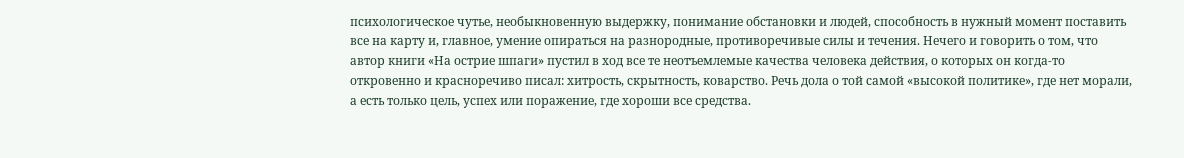психологическое чутье, необыкновенную выдержку, понимание обстановки и людей, способность в нужный момент поставить все на карту и, главное, умение опираться на разнородные, противоречивые силы и течения. Нечего и говорить о том, что автор книги «На острие шпаги» пустил в ход все те неотъемлемые качества человека действия, о которых он когда-то откровенно и красноречиво писал: хитрость, скрытность, коварство. Речь дола о той самой «высокой политике», где нет морали, а есть только цель, успех или поражение, где хороши все средства.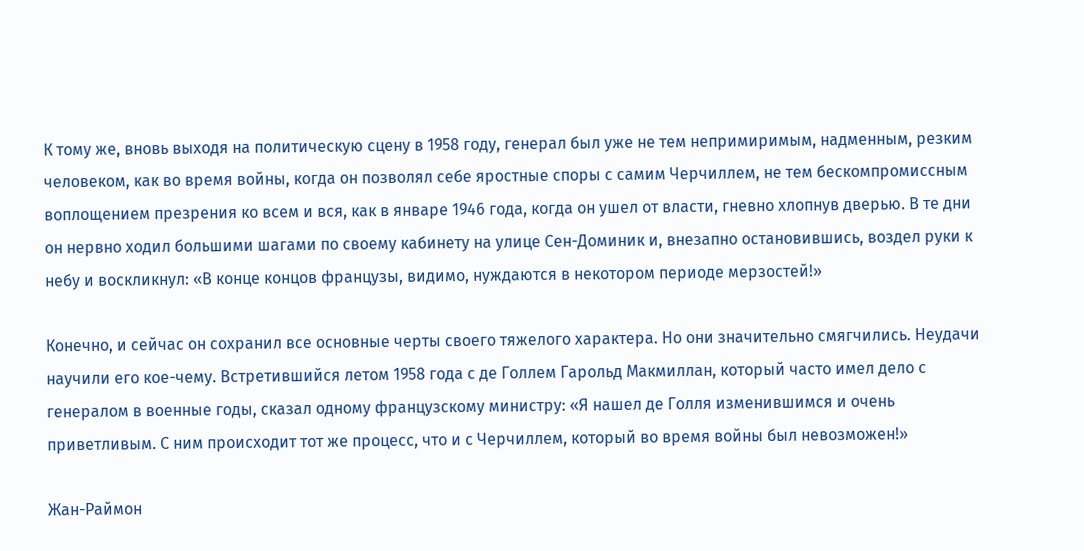К тому же, вновь выходя на политическую сцену в 1958 году, генерал был уже не тем непримиримым, надменным, резким человеком, как во время войны, когда он позволял себе яростные споры с самим Черчиллем, не тем бескомпромиссным воплощением презрения ко всем и вся, как в январе 1946 года, когда он ушел от власти, гневно хлопнув дверью. В те дни он нервно ходил большими шагами по своему кабинету на улице Сен-Доминик и, внезапно остановившись, воздел руки к небу и воскликнул: «В конце концов французы, видимо, нуждаются в некотором периоде мерзостей!»

Конечно, и сейчас он сохранил все основные черты своего тяжелого характера. Но они значительно смягчились. Неудачи научили его кое-чему. Встретившийся летом 1958 года с де Голлем Гарольд Макмиллан, который часто имел дело с генералом в военные годы, сказал одному французскому министру: «Я нашел де Голля изменившимся и очень приветливым. С ним происходит тот же процесс, что и с Черчиллем, который во время войны был невозможен!»

Жан-Раймон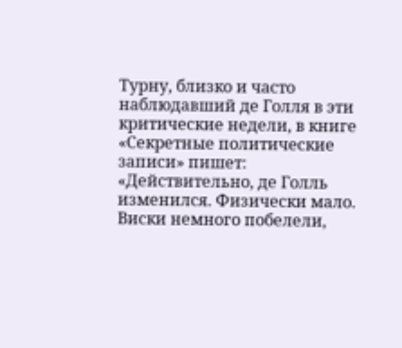Турну, близко и часто наблюдавший де Голля в эти критические недели, в книге «Секретные политические записи» пишет: «Действительно, де Голль изменился. Физически мало. Виски немного побелели,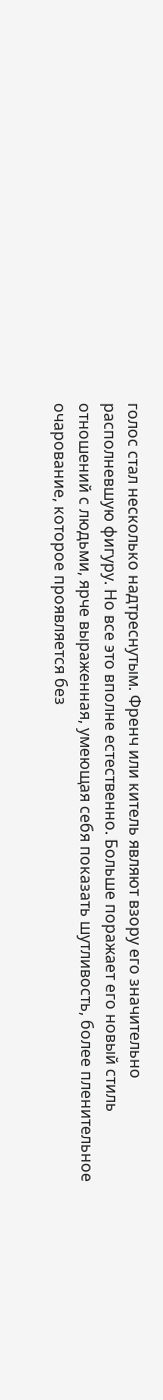голос стал несколько надтреснутым. Френч или китель являют взору его значительно располневшую фигуру. Но все это вполне естественно. Больше поражает его новый стиль отношений с людьми, ярче выраженная, умеющая себя показать шутливость, более пленительное очарование, которое проявляется без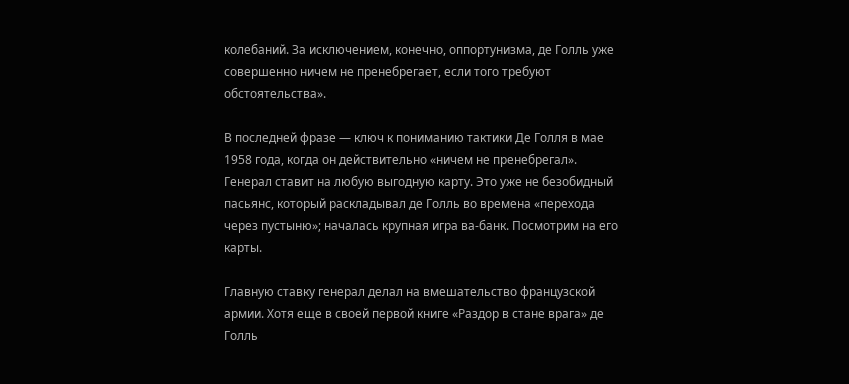колебаний. За исключением, конечно, оппортунизма, де Голль уже совершенно ничем не пренебрегает, если того требуют обстоятельства».

В последней фразе — ключ к пониманию тактики Де Голля в мае 1958 года, когда он действительно «ничем не пренебрегал». Генерал ставит на любую выгодную карту. Это уже не безобидный пасьянс, который раскладывал де Голль во времена «перехода через пустыню»; началась крупная игра ва-банк. Посмотрим на его карты.

Главную ставку генерал делал на вмешательство французской армии. Хотя еще в своей первой книге «Раздор в стане врага» де Голль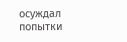осуждал попытки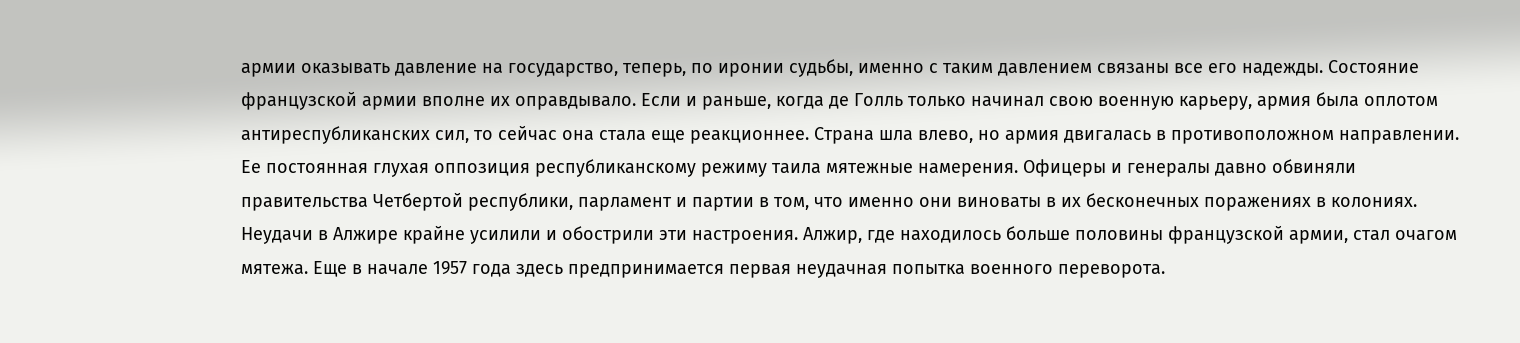армии оказывать давление на государство, теперь, по иронии судьбы, именно с таким давлением связаны все его надежды. Состояние французской армии вполне их оправдывало. Если и раньше, когда де Голль только начинал свою военную карьеру, армия была оплотом антиреспубликанских сил, то сейчас она стала еще реакционнее. Страна шла влево, но армия двигалась в противоположном направлении. Ее постоянная глухая оппозиция республиканскому режиму таила мятежные намерения. Офицеры и генералы давно обвиняли правительства Четбертой республики, парламент и партии в том, что именно они виноваты в их бесконечных поражениях в колониях. Неудачи в Алжире крайне усилили и обострили эти настроения. Алжир, где находилось больше половины французской армии, стал очагом мятежа. Еще в начале 1957 года здесь предпринимается первая неудачная попытка военного переворота.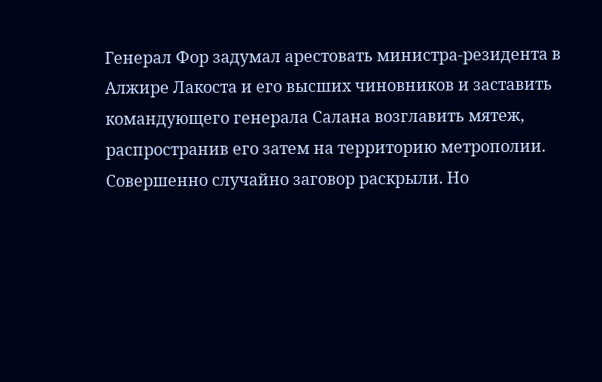Генерал Фор задумал арестовать министра-резидента в Алжире Лакоста и его высших чиновников и заставить командующего генерала Салана возглавить мятеж, распространив его затем на территорию метрополии. Совершенно случайно заговор раскрыли. Но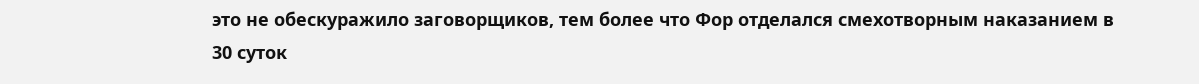это не обескуражило заговорщиков, тем более что Фор отделался смехотворным наказанием в 30 суток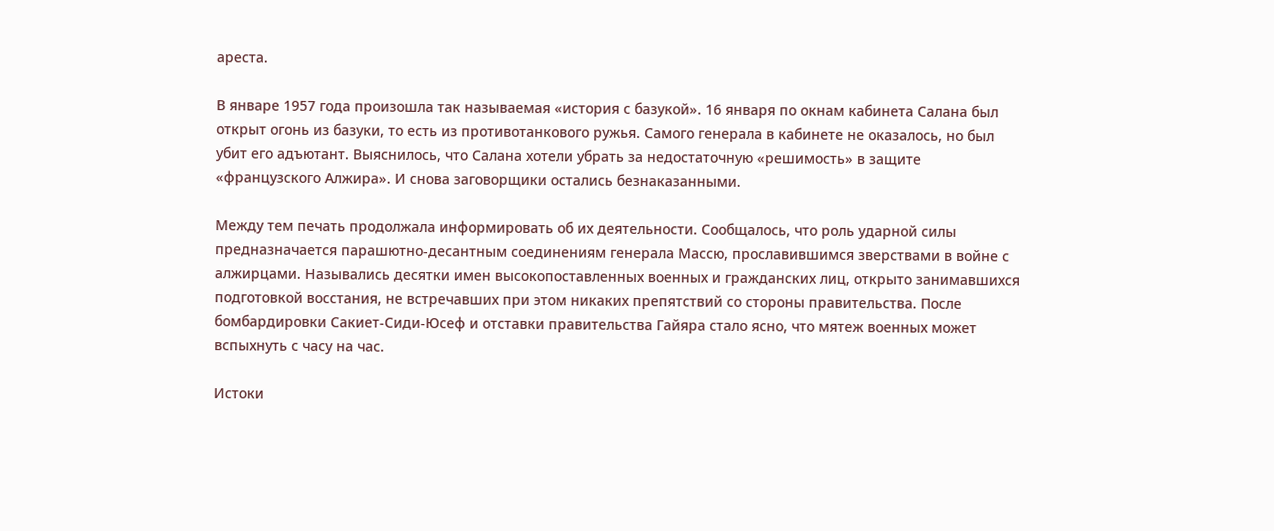ареста.

В январе 1957 года произошла так называемая «история с базукой». 16 января по окнам кабинета Салана был открыт огонь из базуки, то есть из противотанкового ружья. Самого генерала в кабинете не оказалось, но был убит его адъютант. Выяснилось, что Салана хотели убрать за недостаточную «решимость» в защите «французского Алжира». И снова заговорщики остались безнаказанными.

Между тем печать продолжала информировать об их деятельности. Сообщалось, что роль ударной силы предназначается парашютно-десантным соединениям генерала Массю, прославившимся зверствами в войне с алжирцами. Назывались десятки имен высокопоставленных военных и гражданских лиц, открыто занимавшихся подготовкой восстания, не встречавших при этом никаких препятствий со стороны правительства. После бомбардировки Сакиет-Сиди-Юсеф и отставки правительства Гайяра стало ясно, что мятеж военных может вспыхнуть с часу на час.

Истоки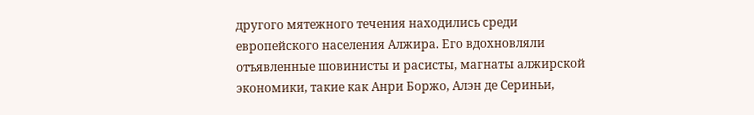другого мятежного течения находились среди европейского населения Алжира. Его вдохновляли отъявленные шовинисты и расисты, магнаты алжирской экономики, такие как Анри Боржо, Алэн де Сериньи,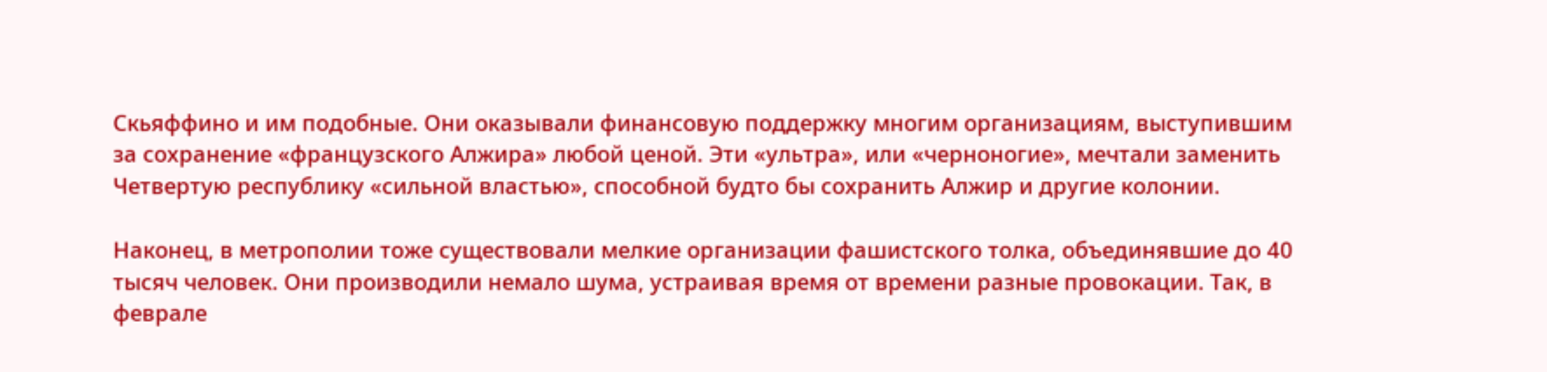Скьяффино и им подобные. Они оказывали финансовую поддержку многим организациям, выступившим за сохранение «французского Алжира» любой ценой. Эти «ультра», или «черноногие», мечтали заменить Четвертую республику «сильной властью», способной будто бы сохранить Алжир и другие колонии.

Наконец, в метрополии тоже существовали мелкие организации фашистского толка, объединявшие до 40 тысяч человек. Они производили немало шума, устраивая время от времени разные провокации. Так, в феврале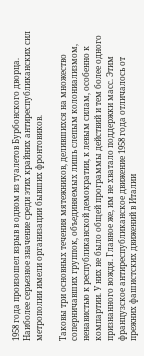1958 года произошел взрыв в одном из туалетов Бурбонского дворца. Наиболее серьезное значение среди этих крайних антиреспубликанских сил метрополии имели организации бывших фронтовиков.

Таковы три основных течения мятежников, делившихся на множество соперничавших группок, объединяемых лишь слепым колониализмом, ненавистью к республиканской демократии, к левым силам, особенно к компартии. У них не было общей программы действий и тем более одного признанного вождя. Главное же, им не хватало поддержки масс. Этим французское антиреспубликанское движение 1958 года отличалось от прежних фашистских движений в Италии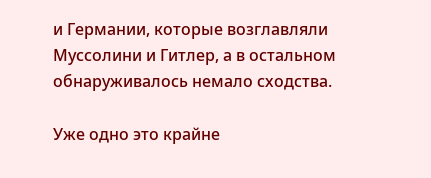и Германии, которые возглавляли Муссолини и Гитлер, а в остальном обнаруживалось немало сходства.

Уже одно это крайне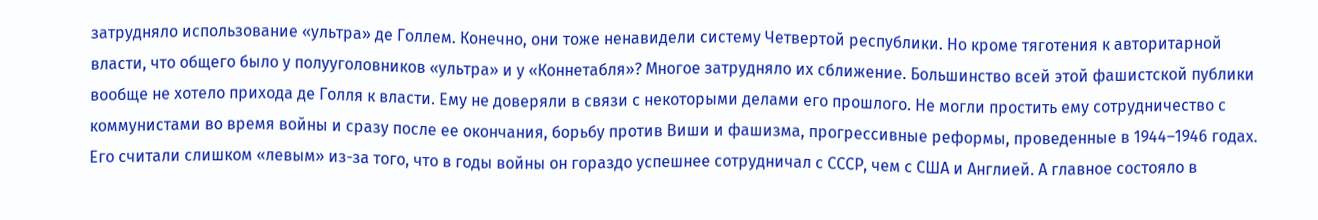затрудняло использование «ультра» де Голлем. Конечно, они тоже ненавидели систему Четвертой республики. Но кроме тяготения к авторитарной власти, что общего было у полууголовников «ультра» и у «Коннетабля»? Многое затрудняло их сближение. Большинство всей этой фашистской публики вообще не хотело прихода де Голля к власти. Ему не доверяли в связи с некоторыми делами его прошлого. Не могли простить ему сотрудничество с коммунистами во время войны и сразу после ее окончания, борьбу против Виши и фашизма, прогрессивные реформы, проведенные в 1944–1946 годах. Его считали слишком «левым» из-за того, что в годы войны он гораздо успешнее сотрудничал с СССР, чем с США и Англией. А главное состояло в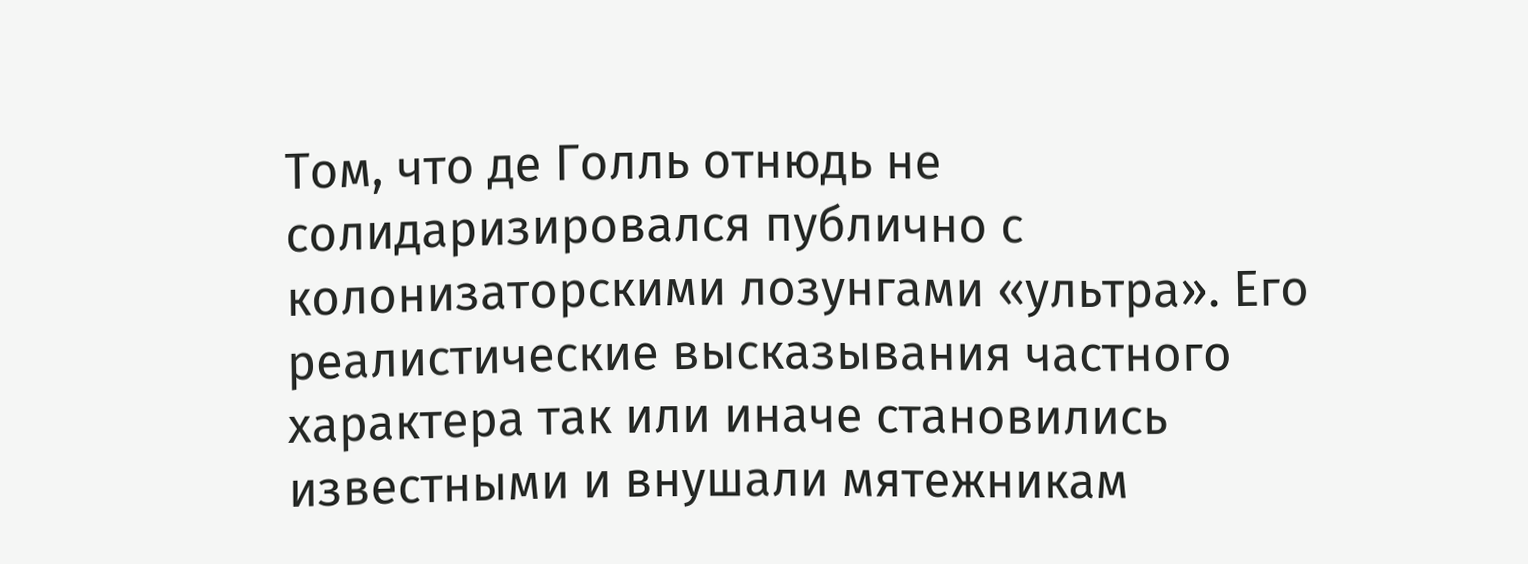Том, что де Голль отнюдь не солидаризировался публично с колонизаторскими лозунгами «ультра». Его реалистические высказывания частного характера так или иначе становились известными и внушали мятежникам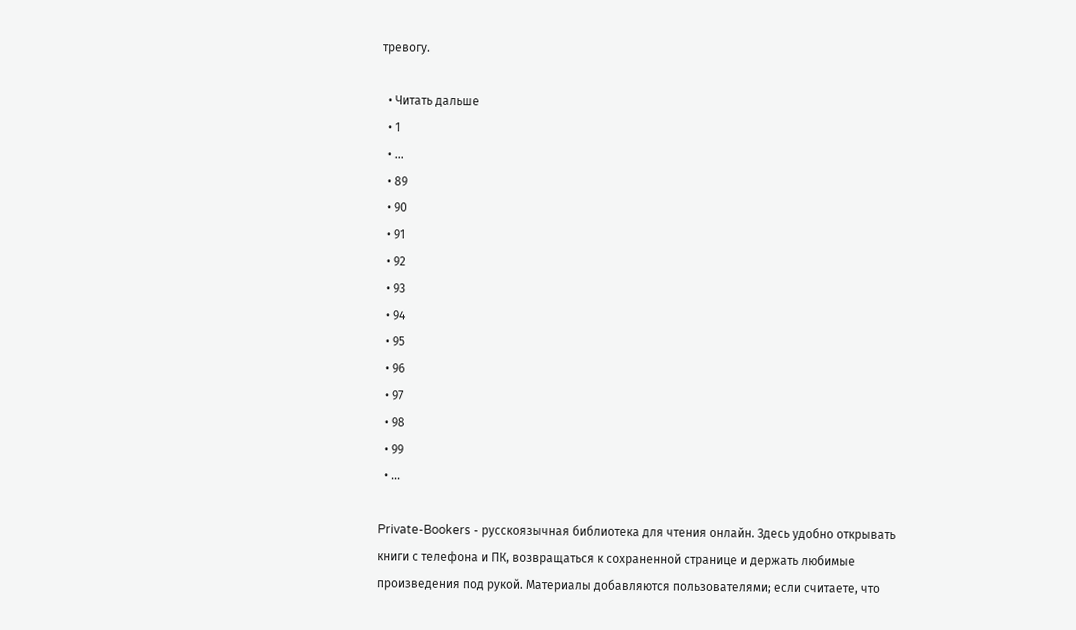тревогу.

  • Читать дальше
  • 1
  • ...
  • 89
  • 90
  • 91
  • 92
  • 93
  • 94
  • 95
  • 96
  • 97
  • 98
  • 99
  • ...

Private-Bookers - русскоязычная библиотека для чтения онлайн. Здесь удобно открывать книги с телефона и ПК, возвращаться к сохраненной странице и держать любимые произведения под рукой. Материалы добавляются пользователями; если считаете, что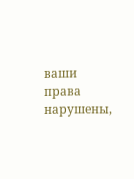ваши права нарушены,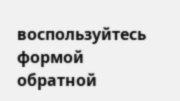воспользуйтесь формой обратной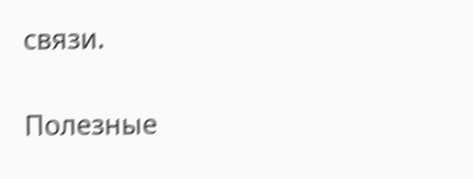связи.

Полезные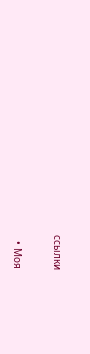ссылки

  • Моя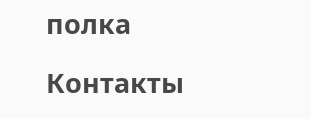полка

Контакты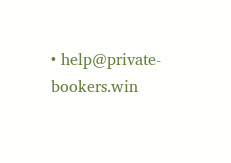• help@private-bookers.win